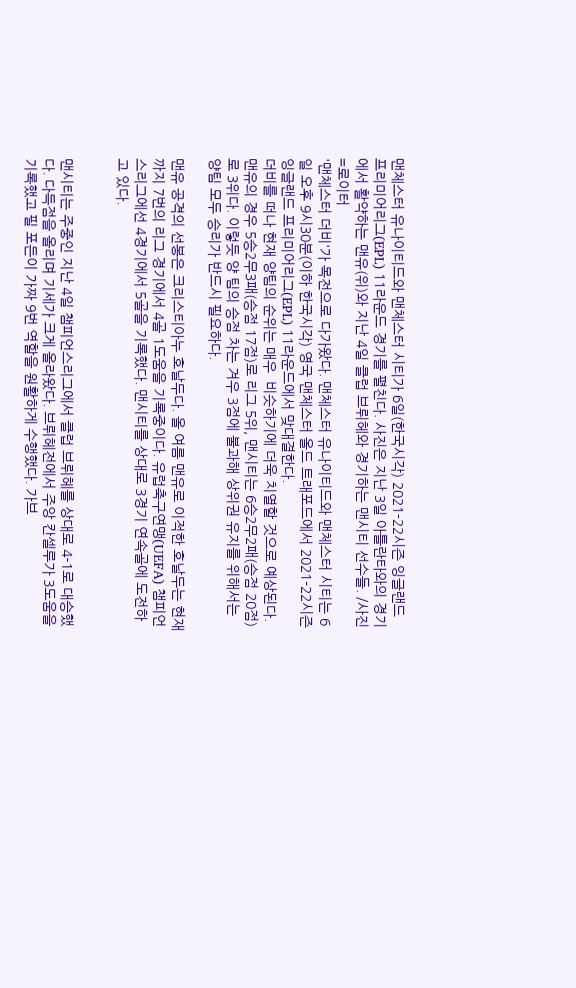맨체스터 유나이티드와 맨체스터 시티가 6일(한국시각) 2021-22시즌 잉글랜드 프리미어리그(EPL) 11라운드 경기를 펼친다. 사진은 지난 3일 아틀란타와의 경기에서 활약하는 맨유(위)와 지난 4일 클럽 브뤼헤와 경기하는 맨시티 선수들. /사진=로이터
'맨체스터 더비'가 목전으로 다가왔다. 맨체스터 유나이티드와 맨체스터 시티는 6일 오후 9시30분(이하 한국시각) 영국 맨체스터 올드 트래포드에서 2021-22시즌 잉글랜드 프리미어리그(EPL) 11라운드에서 맞대결한다.
더비를 떠나 현재 양팀의 순위는 매우  비슷하기에 더욱 치열할 것으로 예상된다. 맨유의 경우 5승2무3패(승점 17점)로 리그 5위, 맨시티는 6승2무2패(승점 20점)로 3위다. 이렇듯 양 팀의 승점 차는 겨우 3점에 불과해 상위권 유지를 위해서는 양팀 모두 승리가 반드시 필요하다.

맨유 공격의 선봉은 크리스티아누 호날두다. 올 여름 맨유로 이적한 호날두는 현재까지 7번의 리그 경기에서 4골 1도움을 기록중이다. 유럽축구연맹(UEFA) 챔피언스리그에선 4경기에서 5골을 기록했다. 맨시티를 상대로 3경기 연속골에 도전하고 있다.


맨시티는 주중인 지난 4일 챔피언스리그에서 클럽 브뤼헤를 상대로 4-1로 대승했다. 다득점을 올리며 기세가 크게 올라왔다. 브뤼헤전에서 주앙 칸셀루가 3도움을 기록했고 필 포든이 가짜 9번 역할을 원활하게 수행했다. 가브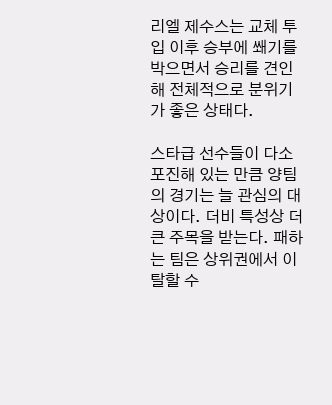리엘 제수스는 교체 투입 이후 승부에 쐐기를 박으면서 승리를 견인해 전체적으로 분위기가 좋은 상태다.

스타급 선수들이 다소 포진해 있는 만큼 양팀의 경기는 늘 관심의 대상이다. 더비 특성상 더 큰 주목을 받는다. 패하는 팀은 상위권에서 이탈할 수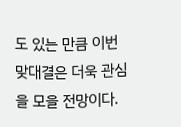도 있는 만큼 이번 맞대결은 더욱 관심을 모을 전망이다.